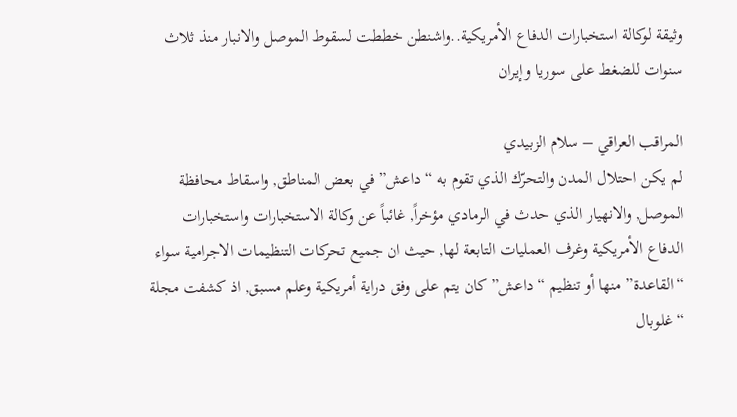وثيقة لوكالة استخبارات الدفاع الأمريكية..واشنطن خططت لسقوط الموصل والانبار منذ ثلاث سنوات للضغط على سوريا وإيران

المراقب العراقي – سلام الزبيدي
لم يكن احتلال المدن والتحرّك الذي تقوم به “داعش” في بعض المناطق, واسقاط محافظة الموصل, والانهيار الذي حدث في الرمادي مؤخراً, غائباً عن وكالة الاستخبارات واستخبارات الدفاع الأمريكية وغرف العمليات التابعة لها, حيث ان جميع تحركات التنظيمات الاجرامية سواء “القاعدة” منها أو تنظيم “داعش” كان يتم على وفق دراية أمريكية وعلم مسبق, اذ كشفت مجلة “غلوبال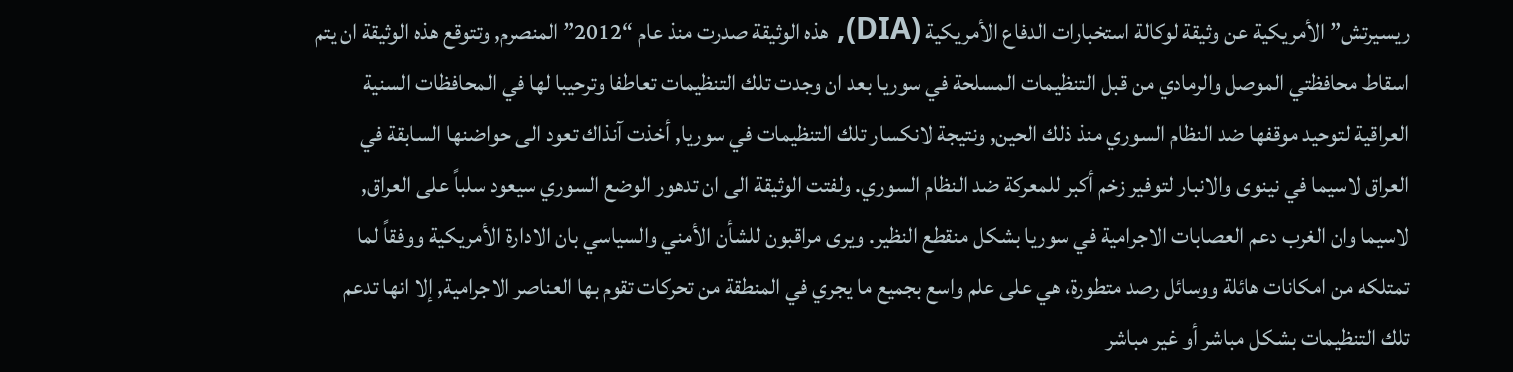ريسيرتش” الأمريكية عن وثيقة لوكالة استخبارات الدفاع الأمريكية (DIA), هذه الوثيقة صدرت منذ عام “2012” المنصرم, وتتوقع هذه الوثيقة ان يتم اسقاط محافظتي الموصل والرمادي من قبل التنظيمات المسلحة في سوريا بعد ان وجدت تلك التنظيمات تعاطفا وترحيبا لها في المحافظات السنية العراقية لتوحيد موقفها ضد النظام السوري منذ ذلك الحين, ونتيجة لانكسار تلك التنظيمات في سوريا, أخذت آنذاك تعود الى حواضنها السابقة في العراق لاسيما في نينوى والانبار لتوفير زخم أكبر للمعركة ضد النظام السوري. ولفتت الوثيقة الى ان تدهور الوضع السوري سيعود سلباً على العراق, لاسيما وان الغرب دعم العصابات الاجرامية في سوريا بشكل منقطع النظير. ويرى مراقبون للشأن الأمني والسياسي بان الادارة الأمريكية ووفقاً لما تمتلكه من امكانات هائلة ووسائل رصد متطورة، هي على علم واسع بجميع ما يجري في المنطقة من تحركات تقوم بها العناصر الاجرامية, إلا انها تدعم تلك التنظيمات بشكل مباشر أو غير مباشر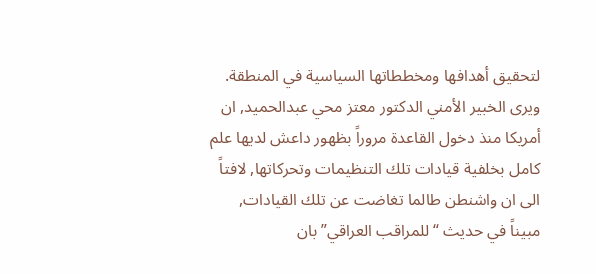لتحقيق أهدافها ومخططاتها السياسية في المنطقة. ويرى الخبير الأمني الدكتور معتز محي عبدالحميد, ان أمريكا منذ دخول القاعدة مروراً بظهور داعش لديها علم كامل بخلفية قيادات تلك التنظيمات وتحركاتها, لافتاً الى ان واشنطن طالما تغاضت عن تلك القيادات, مبيناً في حديث “للمراقب العراقي” بان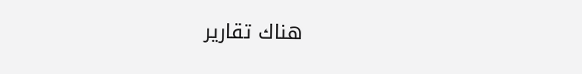هناك تقارير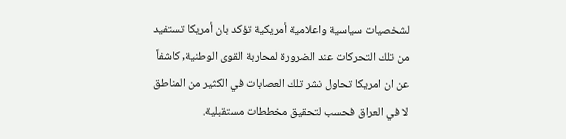لشخصيات سياسية واعلامية أمريكية تؤكد بان أمريكا تستفيد من تلك التحركات عند الضرورة لمحاربة القوى الوطنية, كاشفاً عن ان امريكا تحاول نشر تلك العصابات في الكثير من المناطق لا في العراق فحسب لتحقيق مخططات مستقبلية.